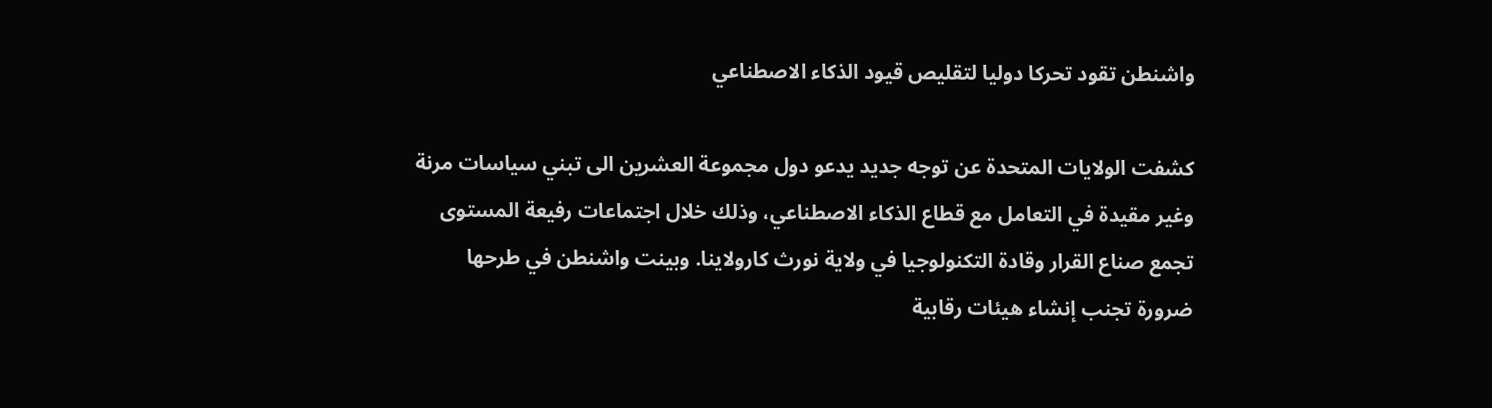واشنطن تقود تحركا دوليا لتقليص قيود الذكاء الاصطناعي

كشفت الولايات المتحدة عن توجه جديد يدعو دول مجموعة العشرين الى تبني سياسات مرنة وغير مقيدة في التعامل مع قطاع الذكاء الاصطناعي، وذلك خلال اجتماعات رفيعة المستوى تجمع صناع القرار وقادة التكنولوجيا في ولاية نورث كارولاينا. وبينت واشنطن في طرحها ضرورة تجنب إنشاء هيئات رقابية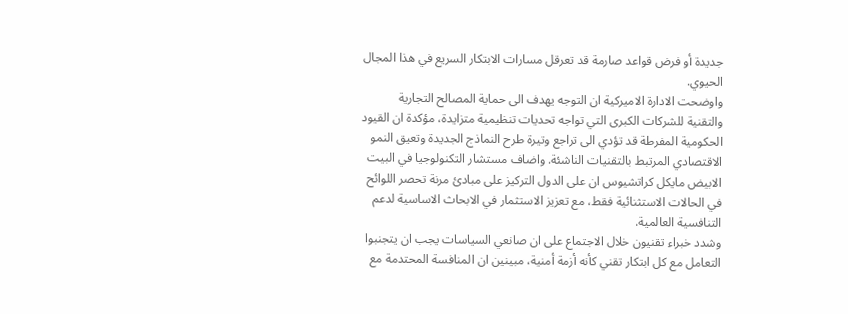جديدة أو فرض قواعد صارمة قد تعرقل مسارات الابتكار السريع في هذا المجال الحيوي.
واوضحت الادارة الاميركية ان التوجه يهدف الى حماية المصالح التجارية والتقنية للشركات الكبرى التي تواجه تحديات تنظيمية متزايدة، مؤكدة ان القيود الحكومية المفرطة قد تؤدي الى تراجع وتيرة طرح النماذج الجديدة وتعيق النمو الاقتصادي المرتبط بالتقنيات الناشئة. واضاف مستشار التكنولوجيا في البيت الابيض مايكل كراتشيوس ان على الدول التركيز على مبادئ مرنة تحصر اللوائح في الحالات الاستثنائية فقط، مع تعزيز الاستثمار في الابحاث الاساسية لدعم التنافسية العالمية.
وشدد خبراء تقنيون خلال الاجتماع على ان صانعي السياسات يجب ان يتجنبوا التعامل مع كل ابتكار تقني كأنه أزمة أمنية، مبينين ان المنافسة المحتدمة مع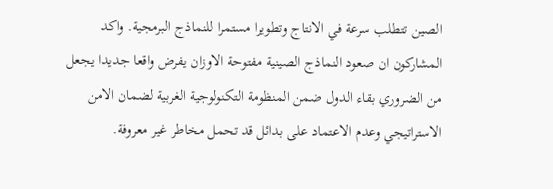الصين تتطلب سرعة في الانتاج وتطويرا مستمرا للنماذج البرمجية. واكد المشاركون ان صعود النماذج الصينية مفتوحة الاوزان يفرض واقعا جديدا يجعل من الضروري بقاء الدول ضمن المنظومة التكنولوجية الغربية لضمان الامن الاستراتيجي وعدم الاعتماد على بدائل قد تحمل مخاطر غير معروفة.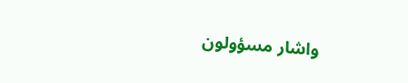واشار مسؤولون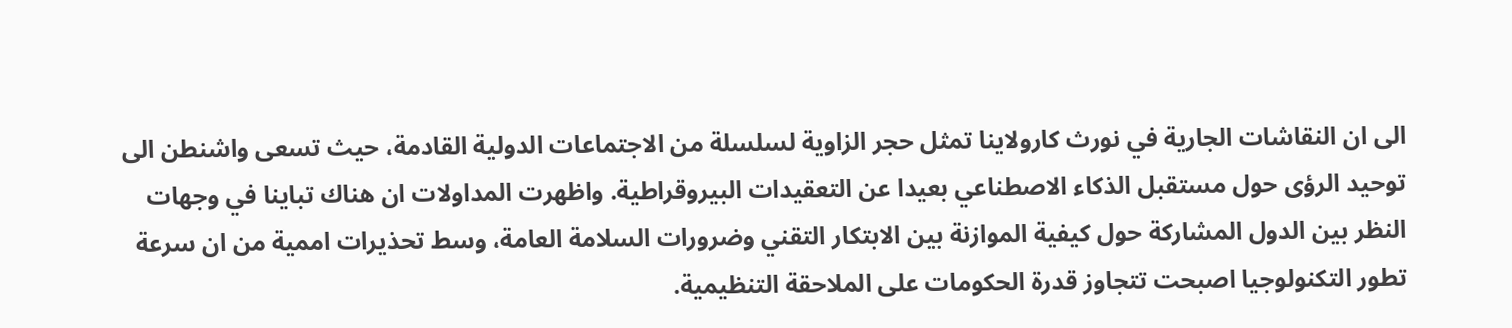الى ان النقاشات الجارية في نورث كارولاينا تمثل حجر الزاوية لسلسلة من الاجتماعات الدولية القادمة، حيث تسعى واشنطن الى توحيد الرؤى حول مستقبل الذكاء الاصطناعي بعيدا عن التعقيدات البيروقراطية. واظهرت المداولات ان هناك تباينا في وجهات النظر بين الدول المشاركة حول كيفية الموازنة بين الابتكار التقني وضرورات السلامة العامة، وسط تحذيرات اممية من ان سرعة تطور التكنولوجيا اصبحت تتجاوز قدرة الحكومات على الملاحقة التنظيمية.